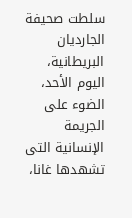سلطت صحيفة الجارديان البريطانية، اليوم الأحد، الضوء على الجريمة الإنسانية التى تشهدها غانا،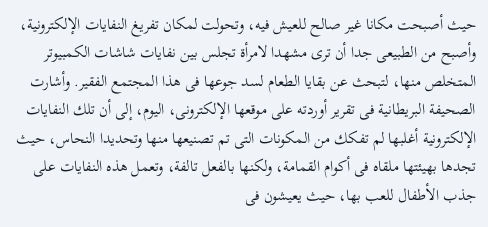حيث أصبحت مكانا غير صالح للعيش فيه، وتحولت لمكان تفريغ النفايات الإلكترونية، وأصبح من الطبيعى جدا أن ترى مشهدا لامرأة تجلس بين نفايات شاشات الكمبيوتر المتخلص منها، لتبحث عن بقايا الطعام لسد جوعها فى هذا المجتمع الفقير. وأشارت الصحيفة البريطانية فى تقرير أوردته على موقعها الإلكترونى، اليوم، إلى أن تلك النفايات الإلكترونية أغلبها لم تفكك من المكونات التى تم تصنيعها منها وتحديدا النحاس، حيث تجدها بهيئتها ملقاه فى أكوام القمامة، ولكنها بالفعل تالفة، وتعمل هذه النفايات على جذب الأطفال للعب بها، حيث يعيشون فى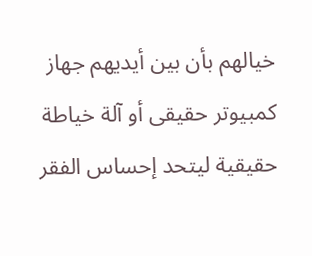خيالهم بأن بين أيديهم جهاز كمبيوتر حقيقى أو آلة خياطة حقيقية ليتحد إحساس الفقر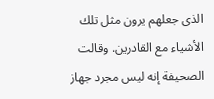الذى جعلهم يرون مثل تلك الأشياء مع القادرين. وقالت الصحيفة إنه ليس مجرد جهاز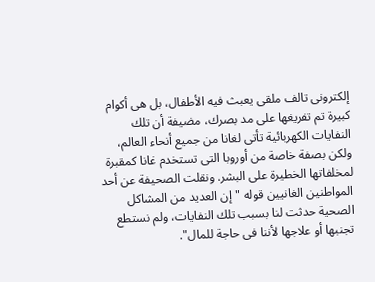إلكترونى تالف ملقى يعبث فيه الأطفال، بل هى أكوام كبيرة تم تفريغها على مد بصرك، مضيفة أن تلك النفايات الكهربائية تأتى لغانا من جميع أنحاء العالم، ولكن بصفة خاصة من أوروبا التى تستخدم غانا كمقبرة لمخلفاتها الخطيرة على البشر. ونقلت الصحيفة عن أحد المواطنين الغانيين قوله "إن العديد من المشاكل الصحية حدثت لنا بسبب تلك النفايات، ولم نستطع تجنبها أو علاجها لأننا فى حاجة للمال".